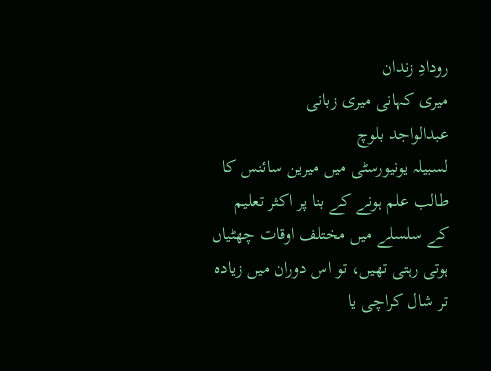رودادِ زندان
میری کہانی میری زبانی
عبدالواجد بلوچ
لسبیلہ یونیورسٹی میں میرین سائنس کا طالب علم ہونے کے بنا پر اکثر تعلیم کے سلسلے میں مختلف اوقات چھٹیاں ہوتی رہتی تھیں، تو اس دوران میں زیادہ تر شال کراچی یا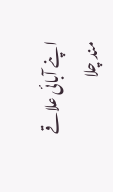اپنے آبائی علاقے مند چلا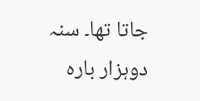جاتا تھا۔ سنہ دوہزار بارہ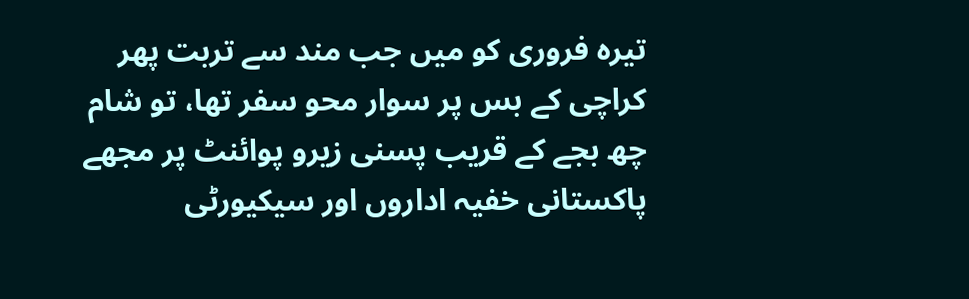تیرہ فروری کو میں جب مند سے تربت پھر کراچی کے بس پر سوار محو سفر تھا، تو شام چھ بجے کے قریب پسنی زیرو پوائنٹ پر مجھے پاکستانی خفیہ اداروں اور سیکیورٹی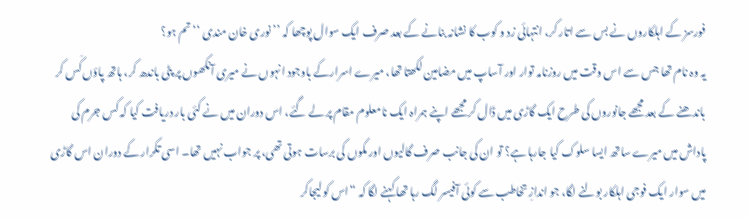فورسز کے اہلکاروں نے بس سے اتار کر، انتہائی زد و کوب کا نشانہ بنانے کے بعد صرف ایک سوال پوچھا کہ ’’نوری خان مندی ‘‘ تم ہو؟
یہ وہ نام تھا جس سے اس وقت میں روزنامہ توار اور آساپ میں مضامین لکھتا تھا، میرے اسرارکے باوجود انہوں نے میری آنکھوں پر پٹی باندھ کر، ہاتھ پاؤں کَس کر باندھنے کے بعد مجھے جانوروں کی طرح ایک گاڑی میں ڈال کر مجھے اپنے ہمراہ ایک نامعلوم مقام پر لے گئے، اس دوران میں نے کئی بار دریافت کیا کہ کس جرم کی پاداش میں میرے ساتھ ایسا سلوک کیا جارہا ہے؟ تو ان کی جانب صرف گالیوں اور مکوں کی برسات ہوتی تھی، پر جواب نہیں تھا۔ اسی تکرار کے دوران اس گاڑی میں سوار ایک فوجی اہلکار بولنے لگا، جو اندازِ تخاطب سے کوئی آفیسر لگ رہا تھا کہنے لگا کہ “اس کو لیجاکر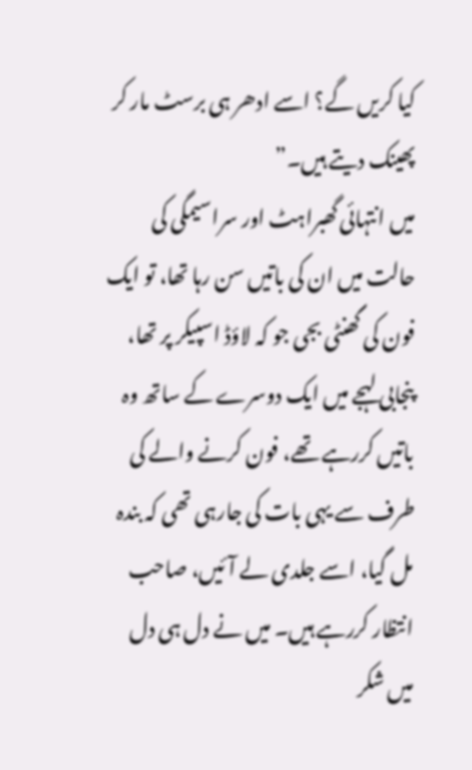کیا کریں گے؟ اسے ادھر ہی برسٹ مار کر پھینک دیتے ہیں۔”
میں انتہائی گھبراہٹ اور سراسیمگی کی حالت میں ان کی باتیں سن رہا تھا، تو ایک فون کی گھنٹی بجی جو کہ لاؤڈ اسپیکر پر تھا، پنجابی لہجے میں ایک دوسرے کے ساتھ وہ باتیں کررہے تھے، فون کرنے والے کی طرف سے یہی بات کی جارہی تھی کہ بندہ مل گیا، اسے جلدی لے آئیں، صاحب انتظار کررہے ہیں۔ میں نے دل ہی دل میں شکر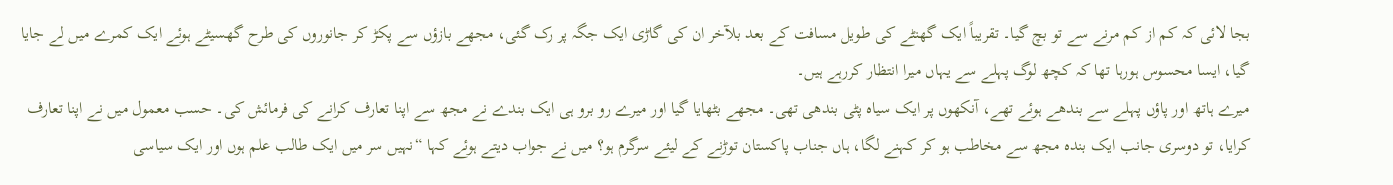بجا لائی کہ کم از کم مرنے سے تو بچ گیا۔ تقریباً ایک گھنٹے کی طویل مسافت کے بعد بلآخر ان کی گاڑی ایک جگہ پر رک گئی، مجھے بازؤں سے پکڑ کر جانوروں کی طرح گھسیٹے ہوئے ایک کمرے میں لے جایا گیا، ایسا محسوس ہورہا تھا کہ کچھ لوگ پہلے سے یہاں میرا انتظار کررہے ہیں۔
میرے ہاتھ اور پاؤں پہلے سے بندھے ہوئے تھے، آنکھوں پر ایک سیاہ پٹی بندھی تھی۔ مجھے بٹھایا گیا اور میرے رو برو ہی ایک بندے نے مجھ سے اپنا تعارف کرانے کی فرمائش کی۔ حسب معمول میں نے اپنا تعارف کرایا، تو دوسری جانب ایک بندہ مجھ سے مخاطب ہو کر کہنے لگا، ہاں جناب پاکستان توڑنے کے لیئے سرگرم ہو؟ میں نے جواب دیتے ہوئے کہا “نہیں سر میں ایک طالب علم ہوں اور ایک سیاسی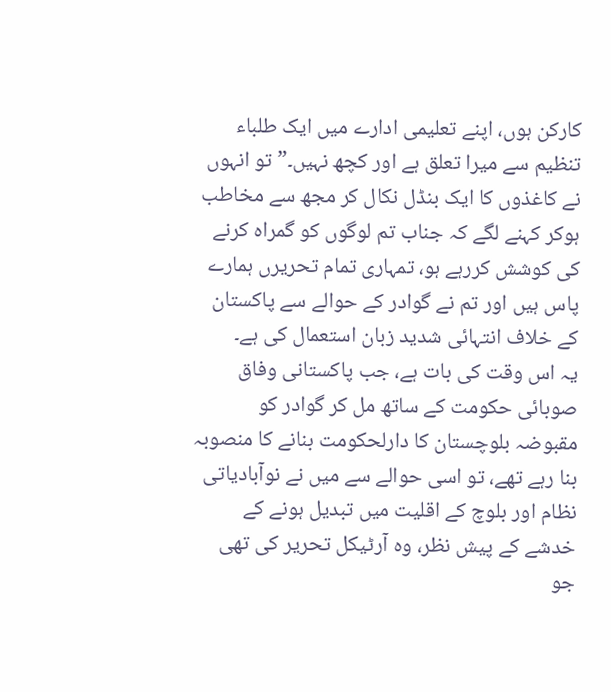کارکن ہوں، اپنے تعلیمی ادارے میں ایک طلباء تنظیم سے میرا تعلق ہے اور کچھ نہیں۔” تو انہوں نے کاغذوں کا ایک بنڈل نکال کر مجھ سے مخاطب ہوکر کہنے لگے کہ جناب تم لوگوں کو گمراہ کرنے کی کوشش کررہے ہو، تمہاری تمام تحریرں ہمارے پاس ہیں اور تم نے گوادر کے حوالے سے پاکستان کے خلاف انتہائی شدید زبان استعمال کی ہے۔
یہ اس وقت کی بات ہے، جب پاکستانی وفاق صوبائی حکومت کے ساتھ مل کر گوادر کو مقبوضہ بلوچستان کا دارلحکومت بنانے کا منصوبہ بنا رہے تھے، تو اسی حوالے سے میں نے نوآبادیاتی نظام اور بلوچ کے اقلیت میں تبدیل ہونے کے خدشے کے پیش نظر، وہ آرٹیکل تحریر کی تھی جو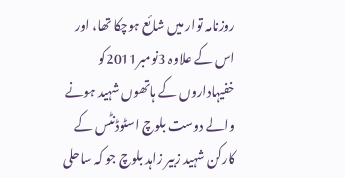روزنامہ توار میں شائع ہوچکا تھا، اور اس کے علاوہ 3نومبر2011کو خفیہاداروں کے ہاتھوں شہید ہونے والے دوست بلوچ اسٹوڈنٹس کے کارکن شہید زبیر زاہد بلوچ جو کہ ساحلی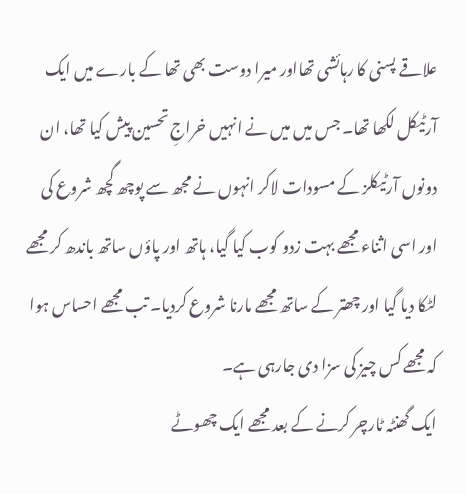علاقے پسنی کا رہائشی تھااور میرا دوست بھی تھا کے بارے میں ایک آرٹیکل لکھا تھا۔ جس میں میں نے انہیں خراجِ تحسین پیش کیا تھا، ان دونوں آرٹیکلز کے مسودات لاکر انہوں نے مجھ سے پوچھ گچھ شروع کی اور اسی اثناء مجھے بہت زدو کوب کیا گیا، ہاتھ اور پاؤں ساتھ باندھ کر مجھے لٹکا دیا گیا اور چھتر کے ساتھ مجھے مارنا شروع کردیا۔ تب مجھے احساس ہوا کہ مجھے کس چیز کی سزا دی جارہی ہے۔
ایک گھنٹہ ٹارچر کرنے کے بعد مجھے ایک چھوٹے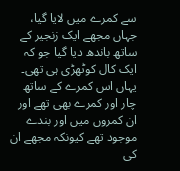سے کمرے میں لایا گیا، جہاں مجھے ایک زنجیر کے ساتھ باندھ دیا گیا جو کہ ایک کال کوٹھڑی ہی تھی۔ یہاں اس کمرے کے ساتھ چار اور کمرے بھی تھے اور ان کمروں میں اور بندے موجود تھے کیونکہ مجھے ان کی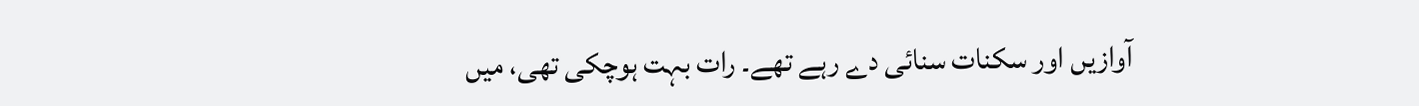آوازیں اور سکنات سنائی دے رہے تھے۔ رات بہت ہوچکی تھی، میں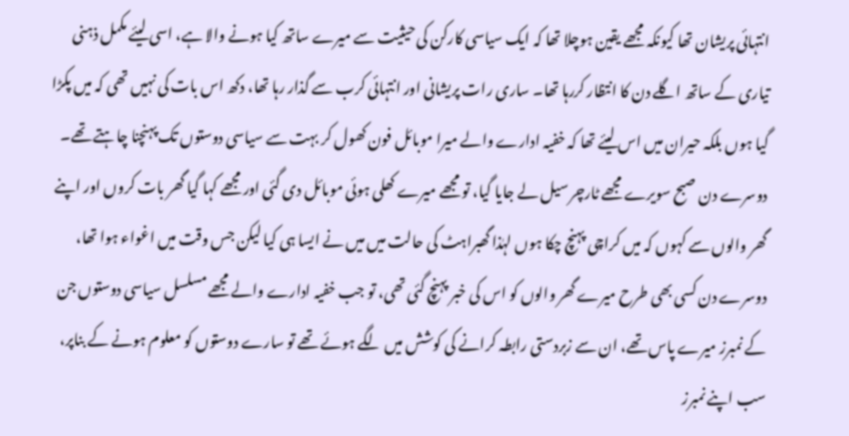انتہائی پریشان تھا کیونکہ مجھے یقین ہوچلا تھا کہ ایک سیاسی کارکن کی حیثیت سے میرے ساتھ کیا ہونے والا ہے، اسی لیئے مکمل ذہنی تیاری کے ساتھ اگلے دن کا انتظار کررہا تھا۔ ساری رات پریشانی اور انتہائی کرب سے گذار رہا تھا، دکھ اس بات کی نہیں تھی کہ میں پکڑا گیا ہوں بلکہ حیران میں اس لیئے تھا کہ خفیہ ادارے والے میرا موبائل فون کھول کر بہت سے سیاسی دوستوں تک پہنچنا چاہتے تھے۔ دوسرے دن صبح سویرے مجھے ٹارچر سیل لے جایا گیا، تو مجھے میرے کھلی ہوئی موبائل دی گئی اور مجھے کہا گیا گھر بات کروں اور اپنے گھر والوں سے کہوں کہ میں کراچی پہنچ چکا ہوں لہٰذا گھبراہٹ کی حالت میں میں نے ایسا ہی کیا لیکن جس وقت میں اغواء ہوا تھا، دوسرے دن کسی بھی طرح میرے گھر والوں کو اس کی خبر پہنچ گئی تھی، تو جب خفیہ ادارے والے مجھے مسلسل سیاسی دوستوں جن کے نمبرز میرے پاس تھے، ان سے زبردستی رابطہ کرانے کی کوشش میں لگے ہوئے تھے تو سارے دوستوں کو معلوم ہونے کے بناپر، سب اپنے نمبرز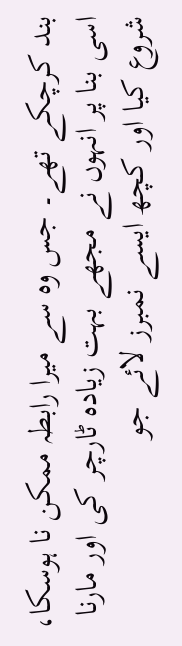بند کرچکے تھے۔ جس وہ سے میرا رابطہ ممکن نا ہوسکا، اسی بنا پر انہوں نے مجھے بہت زیادہ ٹارچر کی اور مارنا شروع کیا اور کچھ ایسے نمبرز لائے جو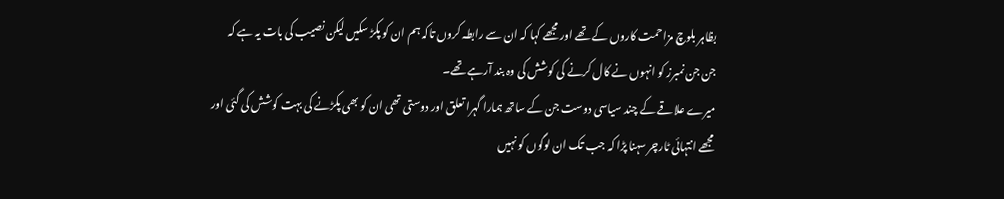بظاہر بلوچ مزاحمت کاروں کے تھے اور مجھے کہا کہ ان سے رابطہ کروں تاکہ ہم ان کو پکڑ سکیں لیکن نصیب کی بات یہ ہے کہ جن جن نمبرز کو انہوں نے کال کرنے کی کوشش کی وہ بند آرہے تھے۔
میرے علاقے کے چند سیاسی دوست جن کے ساتھ ہمارا گہرا تعلق اور دوستی تھی ان کو بھی پکڑنے کی بہت کوشش کی گئی اور مجھے انتہائی ٹارچر سہنا پڑا کہ جب تک ان لوگوں کو نہیں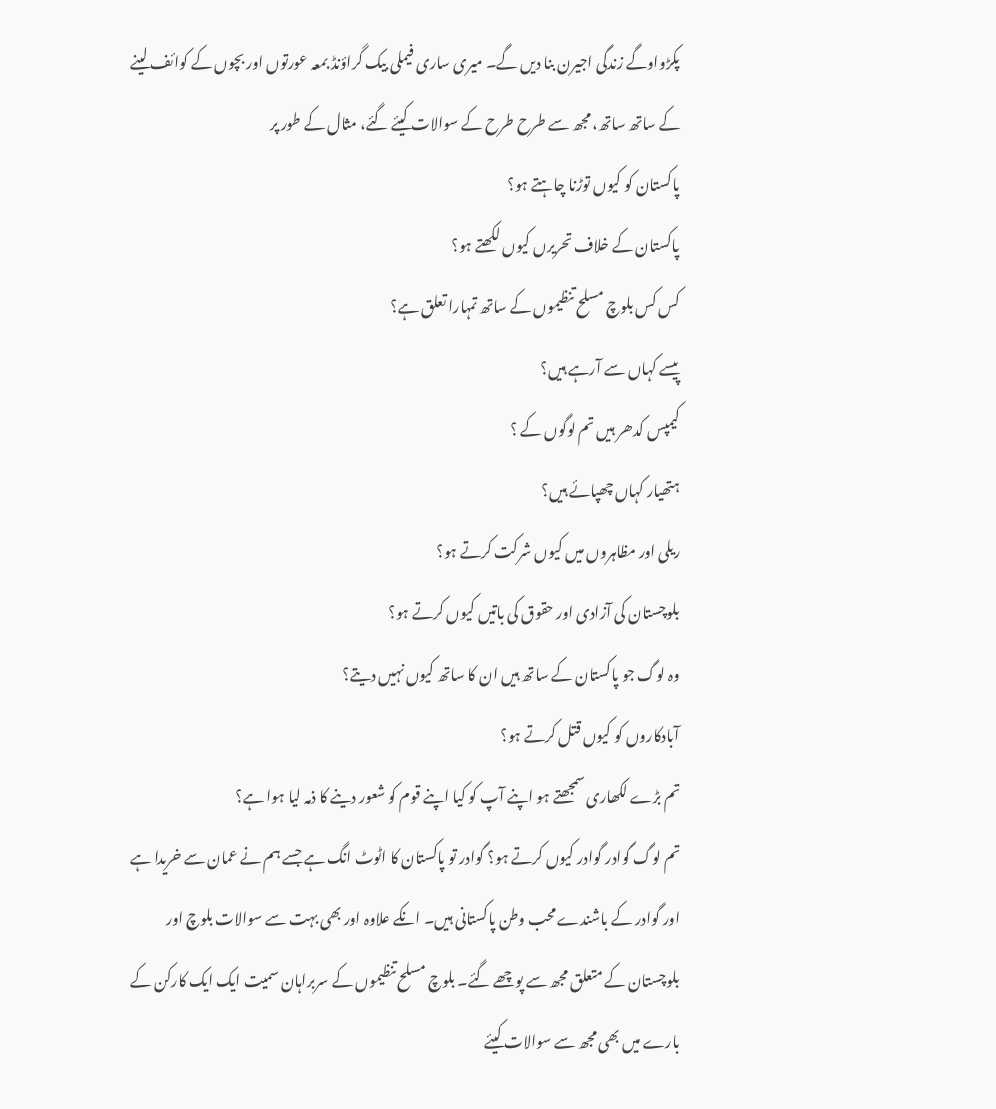پکڑواوگے زندگی اجیرن بنا دیں گے۔ میری ساری فیملی بیک گراؤنڈ بمعہ عورتوں اور بچوں کے کوائف لینے کے ساتھ ساتھ، مجھ سے طرح طرح کے سوالات کیئے گئے، مثال کے طور پر
پاکستان کو کیوں توڑنا چاہتے ہو؟
پاکستان کے خلاف تحریرں کیوں لکھتے ہو؟
کس کس بلوچ مسلح تنظیموں کے ساتھ تمہارا تعلق ہے؟
پیسے کہاں سے آرہے ہیں؟
کیمپس کدھر ہیں تم لوگوں کے ؟
ہتھیار کہاں چھپائے ہیں؟
ریلی اور مظاہروں میں کیوں شرکت کرتے ہو؟
بلوچستان کی آزادی اور حقوق کی باتیں کیوں کرتے ہو؟
وہ لوگ جو پاکستان کے ساتھ ہیں ان کا ساتھ کیوں نہیں دیتے؟
آبادکاروں کو کیوں قتل کرتے ہو؟
تم بڑے لکھاری سمجھتے ہو اپنے آپ کو کیا اپنے قوم کو شعور دینے کا ذمہ لیا ہوا ہے؟
تم لوگ گوادر گوادر کیوں کرتے ہو؟ گوادر تو پاکستان کا اٹوٹ انگ ہے جسے ہم نے عمان سے خریدا ہے اور گوادر کے باشندے محب وطن پاکستانی ہیں۔ انکے علاوہ اور بھی بہت سے سوالات بلوچ اور بلوچستان کے متعلق مجھ سے پوچھے گئے۔ بلوچ مسلح تنظیموں کے سربراہان سمیت ایک ایک کارکن کے بارے میں بھی مجھ سے سوالات کیئے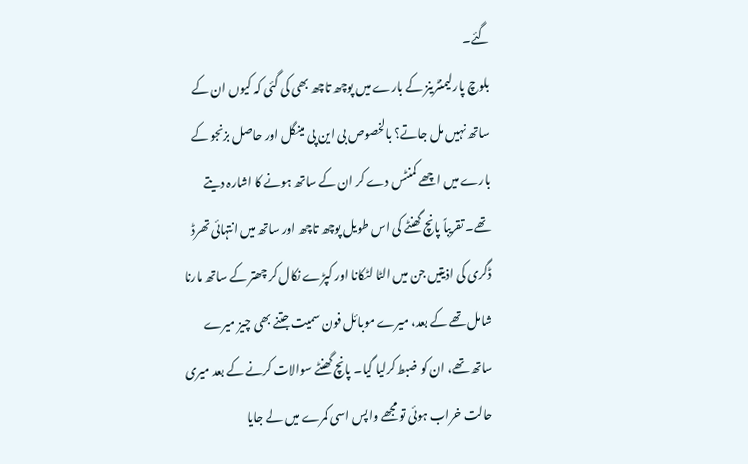گئے۔
بلوچ پارلیمنٹرینز کے بارے میں پوچھ تاچھ بھی کی گئی کہ کیوں ان کے ساتھ نہیں مل جاتے؟ بالخصوص بی این پی مینگل اور حاصل بزنجو کے بارے میں اچھے کمنٹس دے کر ان کے ساتھ ہونے کا اشارہ دیتے تھے۔ تقریباً پانچ گھنٹے کی اس طویل پوچھ تاچھ اور ساتھ میں انتہائی تھرڈ ڈگری کی اذیتیں جن میں الٹا لٹکانا اور کپڑے نکال کر چھتر کے ساتھ مارنا شامل تھے کے بعد، میرے موبائل فون سمیت جتنے بھی چیز میرے ساتھ تھے، ان کو ضبط کرلیا گیا۔ پانچ گھنٹے سوالات کرنے کے بعد میری حالت خراب ہوئی تو مجھے واپس اسی کمرے میں لے جایا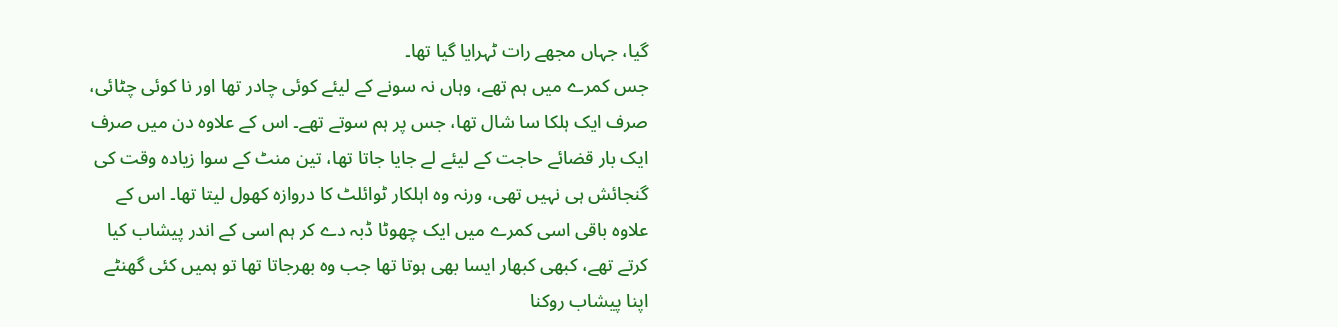گیا، جہاں مجھے رات ٹہرایا گیا تھا۔
جس کمرے میں ہم تھے، وہاں نہ سونے کے لیئے کوئی چادر تھا اور نا کوئی چٹائی، صرف ایک ہلکا سا شال تھا، جس پر ہم سوتے تھے۔ اس کے علاوہ دن میں صرف ایک بار قضائے حاجت کے لیئے لے جایا جاتا تھا، تین منٹ کے سوا زیادہ وقت کی گنجائش ہی نہیں تھی، ورنہ وہ اہلکار ٹوائلٹ کا دروازہ کھول لیتا تھا۔ اس کے علاوہ باقی اسی کمرے میں ایک چھوٹا ڈبہ دے کر ہم اسی کے اندر پیشاب کیا کرتے تھے، کبھی کبھار ایسا بھی ہوتا تھا جب وہ بھرجاتا تھا تو ہمیں کئی گھنٹے اپنا پیشاب روکنا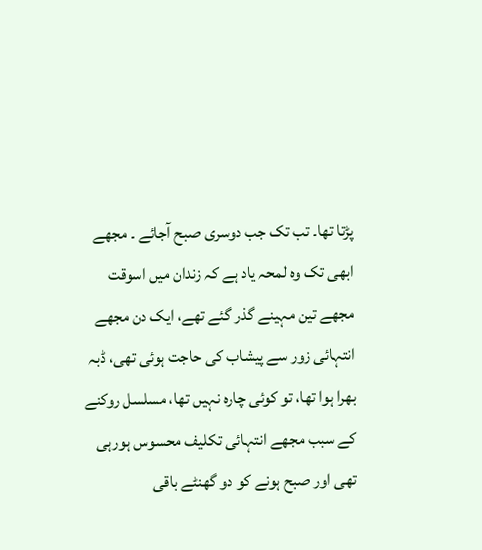پڑتا تھا۔ تب تک جب دوسری صبح آجائے ۔ مجھے ابھی تک وہ لمحہ یاد ہے کہ زندان میں اسوقت مجھے تین مہینے گذر گئے تھے، ایک دن مجھے انتہائی زور سے پیشاب کی حاجت ہوئی تھی، ڈبہ بھرا ہوا تھا، تو کوئی چارہ نہیں تھا، مسلسل روکنے کے سبب مجھے انتہائی تکلیف محسوس ہورہی تھی اور صبح ہونے کو دو گھنٹے باقی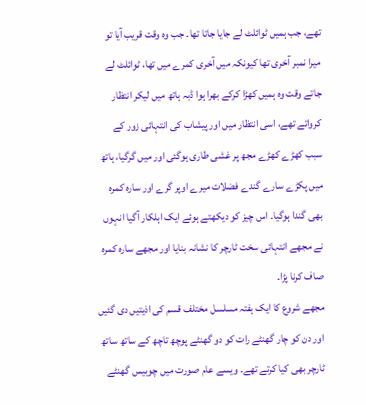تھے، جب ہمیں ٹوائلٹ لے جایا جاتا تھا۔ جب وہ وقت قریب آیا تو میرا نمبر آخری تھا کیونکہ میں آخری کمرے میں تھا، ٹوائلٹ لے جاتے وقت وہ ہمیں کھڑا کرکے بھرا ہوا ڈبہ ہاتھ میں لیکر انتظار کرواتے تھے، اسی انتظار میں اور پیشاب کی انتہائی زور کے سبب کھڑے کھڑے مجھ پر غشی طاری ہوگئی اور میں گرگیا، ہاتھ میں پکڑے سارے گندے فضلات میرے اوپر گرے اور سارہ کمرہ بھی گندا ہوگیا۔ اس چیز کو دیکھتے ہوئے ایک اہلکار آگیا انہوں نے مجھے انتہائی سخت ٹارچر کا نشانہ بنایا اور مجھے سارہ کمرہ صاف کرنا پڑا۔
مجھے شروع کا ایک ہفتہ مسلسل مختلف قسم کی اذیتیں دی گئیں اور دن کو چار گھنٹے رات کو دو گھنٹے پوچھ تاچھ کے ساتھ ساتھ ٹارچر بھی کیا کرتے تھے۔ ویسے عام صورت میں چوبیس گھنٹے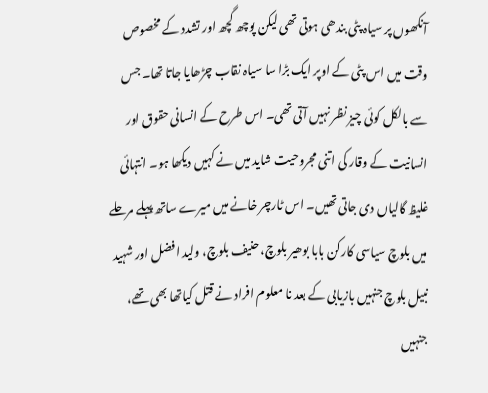آنکھوں پر سیاہ پٹی بندھی ہوتی تھی لیکن پوچھ گچھ اور تشدد کے مخصوص وقت میں اس پٹی کے اوپر ایک بڑا سا سیاہ نقاب چڑھایا جاتا تھا۔ جس سے بالکل کوئی چیز نظر نہیں آتی تھی۔ اس طرح کے انسانی حقوق اور انسانیت کے وقار کی اتنی مجروحیت شاید میں نے کہیں دیکھا ہو۔ انتہائی غلیظ گالیاں دی جاتی تھیں۔ اس ٹارچر خانے میں میرے ساتھ پہلے مرحلے میں بلوچ سیاسی کارکن بابا بوھیر بلوچ، حنیف بلوچ، ولید افضل اور شہید نبیل بلوچ جنہیں بازیابی کے بعد نا معلوم افراد نے قتل کیاتھا بھی تھے، جنہیں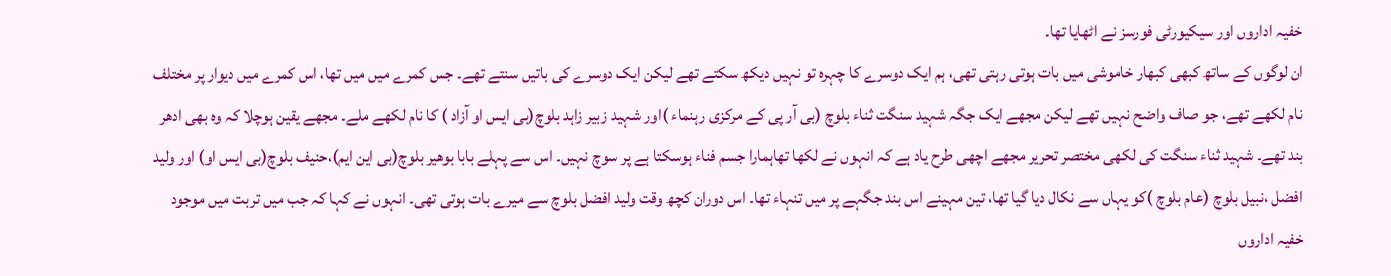خفیہ اداروں اور سیکیورٹی فورسز نے اٹھایا تھا۔
ان لوگوں کے ساتھ کبھی کبھار خاموشی میں بات ہوتی رہتی تھی، ہم ایک دوسرے کا چہرہ تو نہیں دیکھ سکتے تھے لیکن ایک دوسرے کی باتیں سنتے تھے۔ جس کمرے میں میں تھا، اس کمرے میں دیوار پر مختلف نام لکھے تھے، جو صاف واضح نہیں تھے لیکن مجھے ایک جگہ شہید سنگت ثناء بلوچ (بی آر پی کے مرکزی رہنماء )اور شہید زبیر زاہد بلوچ(بی ایس او آزاد ) کا نام لکھے ملے۔ مجھے یقین ہوچلا کہ وہ بھی ادھر بند تھے۔ شہید ثناء سنگت کی لکھی مختصر تحریر مجھے اچھی طرح یاد ہے کہ انہوں نے لکھا تھاہمارا جسم فناء ہوسکتا ہے پر سوچ نہیں۔ اس سے پہلے بابا بوھیر بلوچ(بی این ایم)،حنیف بلوچ(بی ایس او) اور ولید افضل ،نبیل بلوچ (عام بلوچ )کو یہاں سے نکال دیا گیا تھا، تین مہینے اس بند جگہے پر میں تنہاء تھا۔ اس دوران کچھ وقت ولید افضل بلوچ سے میرے بات ہوتی تھی۔ انہوں نے کہا کہ جب میں تربت میں موجود خفیہ اداروں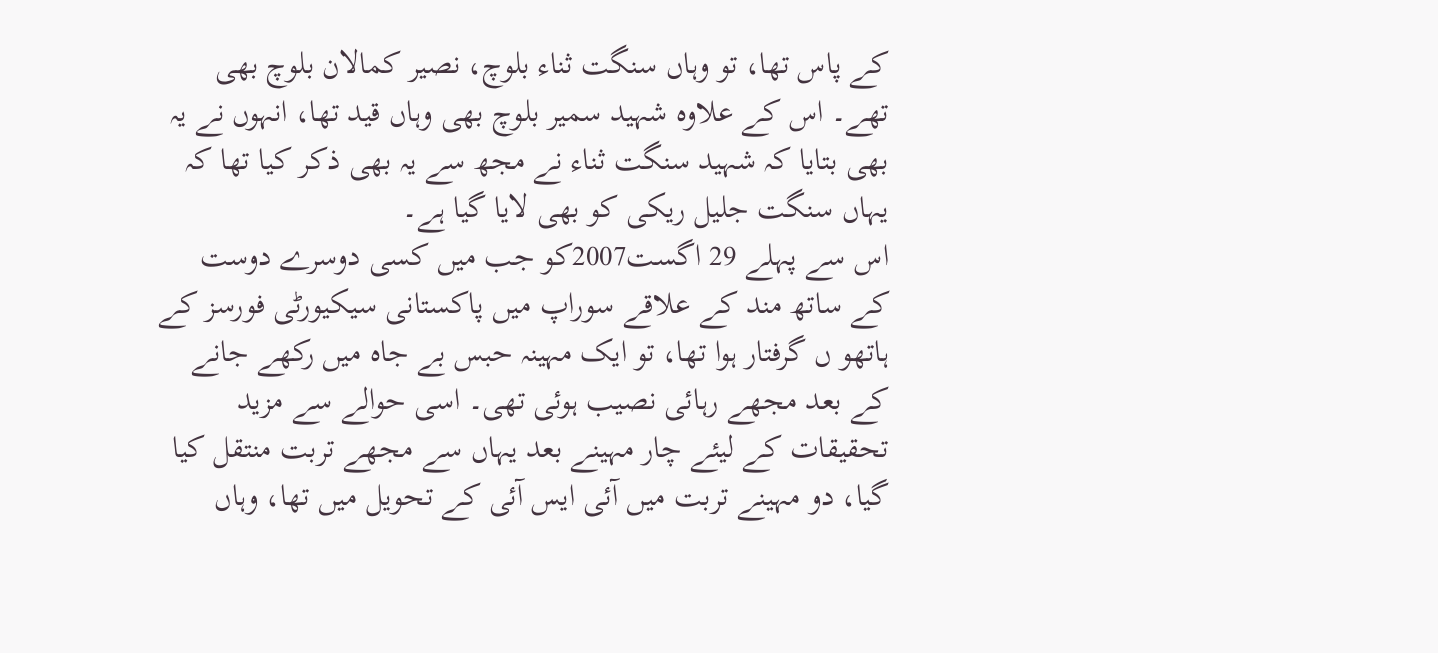کے پاس تھا، تو وہاں سنگت ثناء بلوچ، نصیر کمالان بلوچ بھی تھے۔ اس کے علاوہ شہید سمیر بلوچ بھی وہاں قید تھا، انہوں نے یہ بھی بتایا کہ شہید سنگت ثناء نے مجھ سے یہ بھی ذکر کیا تھا کہ یہاں سنگت جلیل ریکی کو بھی لایا گیا ہے۔
اس سے پہلے 29 اگست2007کو جب میں کسی دوسرے دوست کے ساتھ مند کے علاقے سوراپ میں پاکستانی سیکیورٹی فورسز کے ہاتھو ں گرفتار ہوا تھا، تو ایک مہینہ حبس بے جاہ میں رکھے جانے کے بعد مجھے رہائی نصیب ہوئی تھی۔ اسی حوالے سے مزید تحقیقات کے لیئے چار مہینے بعد یہاں سے مجھے تربت منتقل کیا گیا، دو مہینے تربت میں آئی ایس آئی کے تحویل میں تھا، وہاں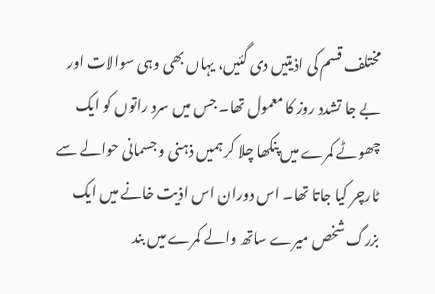مختلف قسم کی اذیتیں دی گئیں، یہاں بھی وہی سوالات اور بے جا تشدد روز کا معمول تھا۔ جس میں سرد راتوں کو ایک چھوٹے کمرے میں پنکھا چلا کر ہمیں ذہنی و جسمانی حوالے سے ٹارچر کیا جاتا تھا۔ اس دوران اس اذیت خانے میں ایک بزرگ شخص میرے ساتھ والے کمرے میں بند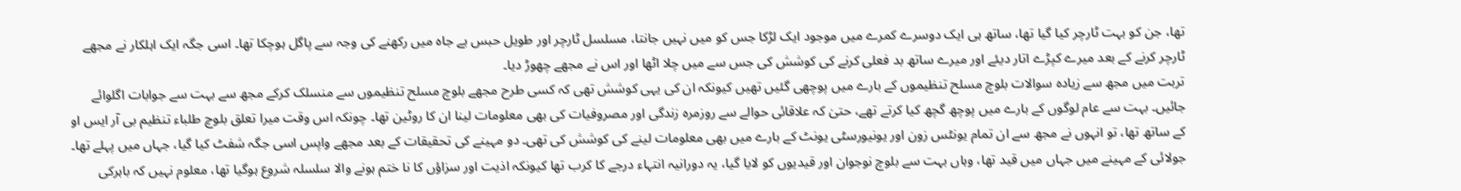تھا، جن کو بہت ٹارچر کیا گیا تھا، ساتھ ہی ایک دوسرے کمرے میں موجود ایک لڑکا جس کو میں نہیں جانتا، مسلسل ٹارچر اور طویل حبس بے جاہ میں رکھنے کی وجہ سے پاگل ہوچکا تھا۔ اسی جگہ ایک اہلکار نے مجھے ٹارچر کرنے کے بعد میرے کپڑے اتار دیئے اور میرے ساتھ بد فعلی کرنے کی کوشش کی جس سے میں چلا اٹھا اور اس نے مجھے چھوڑ دیا۔
تربت میں مجھ سے زیادہ سوالات بلوچ مسلح تنظیموں کے بارے میں پوچھی گئیں تھیں کیونکہ ان کی یہی کوشش تھی کہ کسی طرح مجھے بلوچ مسلح تنظیموں سے منسلک کرکے مجھ سے بہت سے جوابات اگلوائے جائیں۔ بہت سے عام لوگوں کے بارے میں پوچھ گچھ کیا کرتے تھے، حتیٰ کہ علاقائی حوالے سے روزمرہ زندگی اور مصروفیات کی بھی معلومات لینا ان کا روٹین تھا۔ چونکہ اس وقت میرا تعلق بلوچ طلباء تنظیم بی آر ایس او کے ساتھ تھا، تو انہوں نے مجھ سے ان تمام یونٹس زون اور یونیورسٹی یونٹ کے بارے میں بھی معلومات لینے کی کوشش کی تھی۔ دو مہینے کی تحقیقات کے بعد مجھے واپس اسی جگہ شفٹ کیا گیا، جہاں میں پہلے تھا۔
جولائی کے مہینے میں جہاں میں قید تھا، وہاں بہت سے بلوچ نوجوان اور قیدیوں کو لایا گیا، یہ دورانیہ انتہاء درجے کا کرب تھا کیونکہ اذیت اور سزاؤں کا نا ختم ہونے والا سلسلہ شروع ہوگیا تھا، معلوم نہیں کہ باہرکی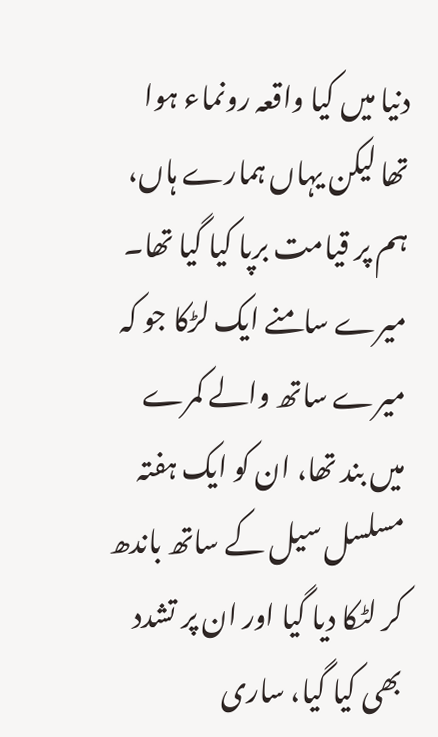دنیا میں کیا واقعہ رونماء ہوا تھا لیکن یہاں ہمارے ہاں، ہم پر قیامت برپا کیا گیا تھا۔ میرے سامنے ایک لڑکا جو کہ میرے ساتھ والے کمرے میں بند تھا، ان کو ایک ہفتہ مسلسل سیل کے ساتھ باندھ کر لٹکا دیا گیا اور ان پر تشدد بھی کیا گیا، ساری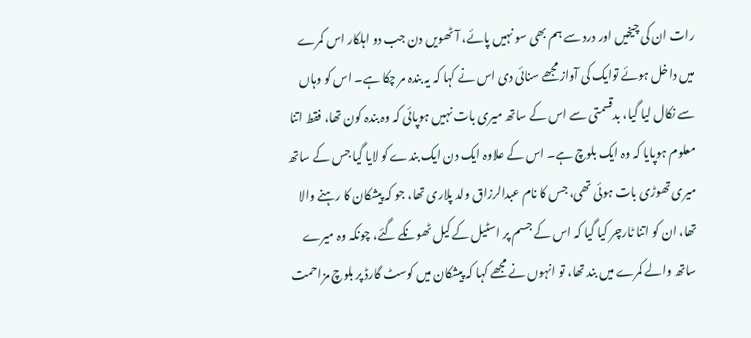رات ان کی چیخیں اور درد سے ہم بھی سو نہیں پائے، آٹھویں دن جب دو اہلکار اس کمرے میں داخل ہوئے توایک کی آواز مجھے سنائی دی اس نے کہا کہ یہ بندہ مر چکا ہے۔ اس کو وہاں سے نکال لیا گیا، بدقسمتی سے اس کے ساتھ میری بات نہیں ہوپائی کہ وہ بندہ کون تھا، فقط اتنا معلوم ہوپایا کہ وہ ایک بلوچ ہے۔ اس کے علاوہ ایک دن ایک بندے کو لایا گیا جس کے ساتھ میری تھوڑی بات ہوئی تھی، جس کا نام عبدالرزاق ولد پلاری تھا، جو کہ پیشکان کا رہنے والا تھا، ان کو اتنا ٹارچر کیا گیا کہ اس کے جسم پر اسٹیل کے کیل ٹھونکے گئے، چونکہ وہ میرے ساتھ والے کمرے میں بند تھا، تو انہوں نے مجھے کہا کہ پیشکان میں کوسٹ گارڈ پر بلوچ مزاحمت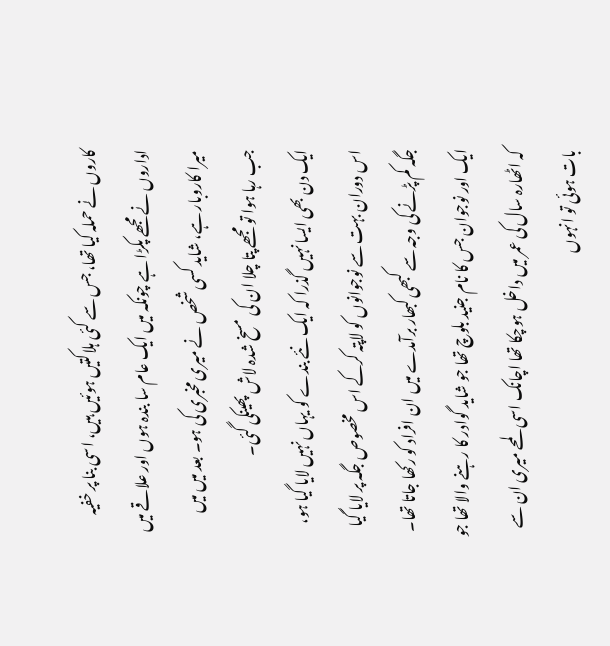کاروں نے حملہ کیا تھا، جس سے کئی ہلاکتیں ہوئیں ہیں، اسی بنا پر خفیہ اداروں نے مجھے پکڑا ہے چونکہ میں ایک عام سا بندہ ہوں اور علاقے میں میرا کاروبار ہے، شاید کسی شخص نے میری مخبری کی ہو۔ بعد میں میں جب رہا ہوا تو مجھے پتا چلا ان کی مسخ شدہ لاش پھینکی گئی۔
ایک دن بھی ایسا نہیں گذرا کہ ایک نئے بندے کو یہاں نہیں لایا گیا ہو، اس دوران بہت سے نوجوانوں کو لاپتہ کرکے اس مخصوص جگہ پر لایا گیا جگہ کم پڑنے کی وجہ سے کبھی کبھار برآمدے میں ان افراد کو رکھا جاتا تھا۔ ایک اور نوجوان جس کا نام جنید بلوچ تھا جو شاید گوادر کا رہنے والا تھا جو کہ اٹھارہ سال کی عمر میں داخل ہوچکا تھا اچانک اسی لمحے میری ان سے بات ہوئی تو انہوں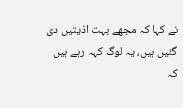نے کہا کہ مجھے بہت اذیتیں دی گئیں ہیں، یہ لوگ کہہ رہے ہیں کہ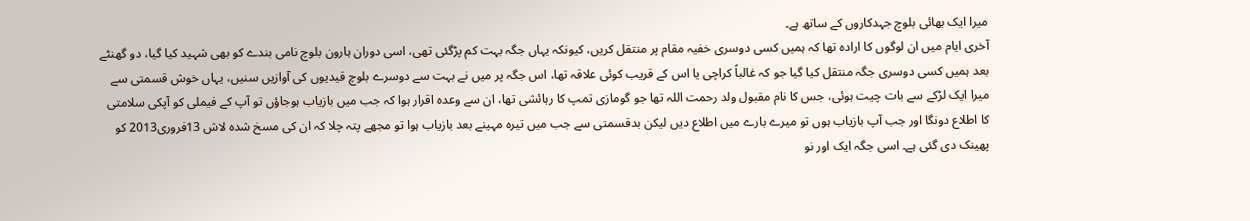میرا ایک بھائی بلوچ جہدکاروں کے ساتھ ہے۔
آخری ایام میں ان لوگوں کا ارادہ تھا کہ ہمیں کسی دوسری خفیہ مقام پر منتقل کریں، کیونکہ یہاں جگہ بہت کم پڑگئی تھی، اسی دوران ہارون بلوچ نامی بندے کو بھی شہید کیا گیا، دو گھنٹے بعد ہمیں کسی دوسری جگہ منتقل کیا گیا جو کہ غالباً کراچی یا اس کے قریب کوئی علاقہ تھا، اس جگہ پر میں نے بہت سے دوسرے بلوچ قیدیوں کی آوازیں سنیں، یہاں خوش قسمتی سے میرا ایک لڑکے سے بات چیت ہوئی، جس کا نام مقبول ولد رحمت اللہ تھا جو گومازی تمپ کا رہائشی تھا، ان سے وعدہ اقرار ہوا کہ جب میں بازیاب ہوجاؤں تو آپ کے فیملی کو آپکی سلامتی کا اطلاع دونگا اور جب آپ بازیاب ہوں تو میرے بارے میں اطلاع دیں لیکن بدقسمتی سے جب میں تیرہ مہینے بعد بازیاب ہوا تو مجھے پتہ چلا کہ ان کی مسخ شدہ لاش 13فروری2013 کو پھینک دی گئی ہے۔ اسی جگہ ایک اور نو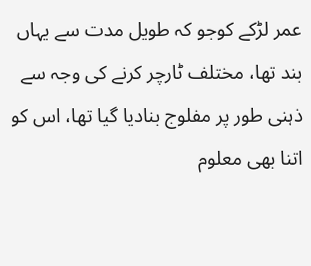عمر لڑکے کوجو کہ طویل مدت سے یہاں بند تھا، مختلف ٹارچر کرنے کی وجہ سے ذہنی طور پر مفلوج بنادیا گیا تھا، اس کو اتنا بھی معلوم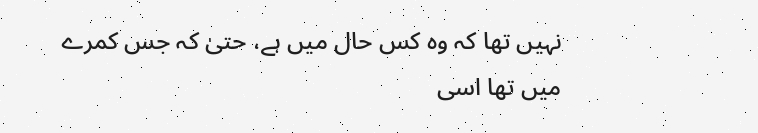نہیں تھا کہ وہ کس حال میں ہے، حتیٰ کہ جس کمرے میں تھا اسی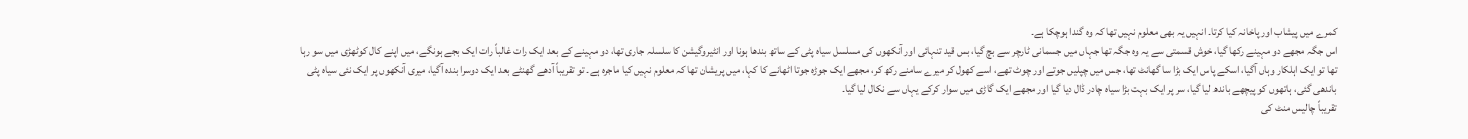کمرے میں پیشاب اور پاخانہ کیا کرتا۔ انہیں یہ بھی معلوم نہیں تھا کہ وہ گندا ہوچکا ہے۔
اس جگہ مجھے دو مہینے رکھا گیا، خوش قسمتی سے یہ وہ جگہ تھا جہاں میں جسمانی ٹارچر سے بچ گیا، بس قید تنہائی اور آنکھوں کی مسلسل سیاہ پٹی کے ساتھ بندھا ہونا اور انٹیروگیشن کا سلسلہ جاری تھا، دو مہینے کے بعد ایک رات غالباً رات ایک بجے ہونگے، میں اپنے کال کوٹھڑی میں سو رہا تھا تو ایک اہلکار وہاں آگیا، اسکے پاس ایک بڑا سا گھانٹ تھا، جس میں چپلیں جوتے اور چوٹ تھے، اسے کھول کر میرے سامنے رکھ کر، مجھے ایک جوڑہ جوتا اٹھانے کا کہا، میں پریشان تھا کہ معلوم نہیں کیا ماجرہ ہے۔ تو تقریباً آدھے گھنٹے بعد ایک دوسرا بندہ آگیا، میری آنکھوں پر ایک نئی سیاہ پٹی باندھی گئی، ہاتھوں کو پیچھے باندھ لیا گیا، سر پر ایک بہت بڑا سیاہ چادر ڈال دیا گیا اور مجھے ایک گاڑی میں سوار کرکے یہاں سے نکال لیا گیا۔
تقریباً چالیس منٹ کی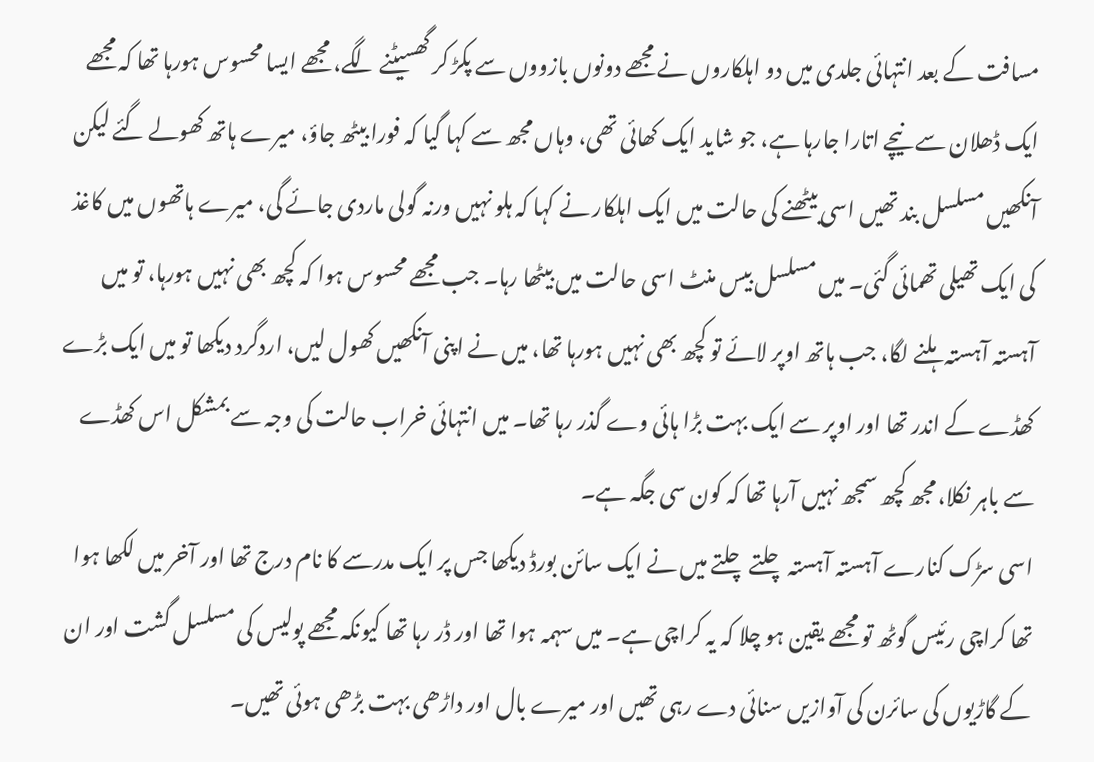مسافت کے بعد انتہائی جلدی میں دو اہلکاروں نے مجھے دونوں بازووں سے پکڑ کر گھسیٹنے لگے، مجھے ایسا محسوس ہورہا تھا کہ مجھے ایک ڈھلان سے نیچے اتارا جارہا ہے، جو شاید ایک کھائی تھی، وہاں مجھ سے کہا گیا کہ فورا بیٹھ جاؤ، میرے ہاتھ کھولے گئے لیکن آنکھیں مسلسل بند تھیں اسی بیٹھنے کی حالت میں ایک اہلکار نے کہا کہ ہلو نہیں ورنہ گولی ماردی جائے گی، میرے ہاتھوں میں کاغذ کی ایک تھیلی تھمائی گئی۔ میں مسلسل بیس منٹ اسی حالت میں بیٹھا رہا۔ جب مجھے محسوس ہوا کہ کچھ بھی نہیں ہورہا، تو میں آہستہ آہستہ ہلنے لگا، جب ہاتھ اوپر لائے تو کچھ بھی نہیں ہورہا تھا، میں نے اپنی آنکھیں کھول لیں، اردگرد دیکھا تو میں ایک بڑے کھڈے کے اندر تھا اور اوپر سے ایک بہت بڑا ہائی وے گذر رہا تھا۔ میں انتہائی خراب حالت کی وجہ سے بمشکل اس کھڈے سے باہر نکلا، مجھ کچھ سمجھ نہیں آرہا تھا کہ کون سی جگہ ہے۔
اسی سڑک کنارے آہستہ آہستہ چلتے چلتے میں نے ایک سائن بورڈ دیکھا جس پر ایک مدرسے کا نام درج تھا اور آخر میں لکھا ہوا تھا کراچی رئیس گوٹھ تو مجھے یقین ہو چلا کہ یہ کراچی ہے۔ میں سہمہ ہوا تھا اور ڈر رہا تھا کیونکہ مجھے پولیس کی مسلسل گشت اور ان کے گاڑیوں کی سائرن کی آوازیں سنائی دے رہی تھیں اور میرے بال اور داڑھی بہت بڑھی ہوئی تھیں۔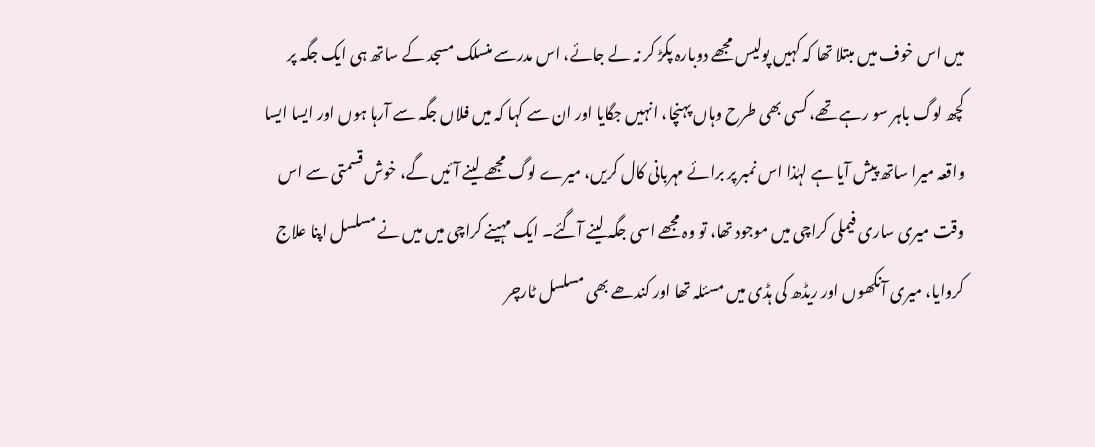میں اس خوف میں مبتلا تھا کہ کہیں پولیس مجھے دوبارہ پکڑ کر نہ لے جائے، اس مدرسے منسلک مسجد کے ساتھ ہی ایک جگہ پر کچھ لوگ باہر سو رہے تھے، کسی بھی طرح وہاں پہنچا، انہیں جگایا اور ان سے کہا کہ میں فلاں جگہ سے آرہا ہوں اور ایسا ایسا واقعہ میرا ساتھ پیش آیا ہے لہٰذا اس نمبر پر برائے مہربانی کال کریں، میرے لوگ مجھے لینے آئیں گے، خوش قسمتی سے اس وقت میری ساری فیملی کراچی میں موجود تھا، تو وہ مجھے اسی جگہ لینے آگئے۔ ایک مہینے کراچی میں میں نے مسلسل اپنا علاج کروایا، میری آنکھوں اور ریڈھ کی ہڈی میں مسئلہ تھا اور کندھے بھی مسلسل ٹارچر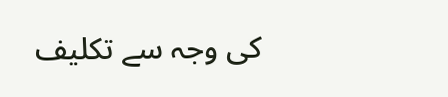کی وجہ سے تکلیف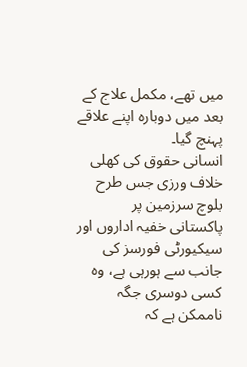میں تھے، مکمل علاج کے بعد میں دوبارہ اپنے علاقے پہنچ گیا۔
انسانی حقوق کی کھلی خلاف ورزی جس طرح بلوچ سرزمین پر پاکستانی خفیہ اداروں اور سیکیورٹی فورسز کی جانب سے ہورہی ہے، وہ کسی دوسری جگہ ناممکن ہے کہ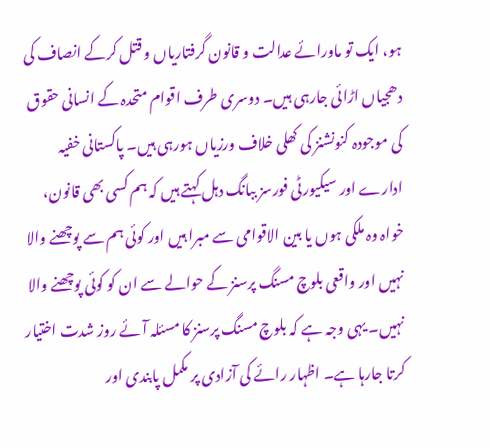ہو، ایک تو ماورائے عدالت و قانون گرفتاریاں و قتل کرکے انصاف کی دھجیاں اڑائی جارہی ہیں۔ دوسری طرف اقوام متحدہ کے انسانی حقوق کی موجودہ کنونشنز کی کھلی خلاف ورزیاں ہورہی ہیں۔ پاکستانی خفیہ ادارے اور سیکیورٹی فورسز ببانگ دہل کہتے ہیں کہ ہم کسی بھی قانون، خواہ وہ ملکی ہوں یا بین الاقوامی سے مبرا ہیں اور کوئی ہم سے پوچھنے والا نہیں اور واقعی بلوچ مسنگ پرسنز کے حوالے سے ان کو کوئی پوچھنے والا نہیں۔ یہی وجہ ہے کہ بلوچ مسنگ پرسنز کا مسئلہ آئے روز شدت اختیار کرتا جارہا ہے۔ اظہار رائے کی آزادی پر مکمل پابندی اور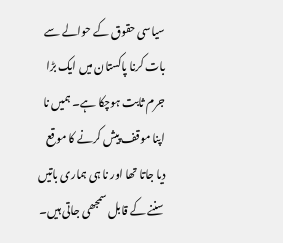سیاسی حقوق کے حوالے سے بات کرنا پاکستان میں ایک بڑا جرم ثابت ہوچکا ہے۔ ہمیں نا اپنا موقف پیش کرنے کا موقع دیا جاتا تھا اور نا ہی ہماری باتیں سننے کے قابل سمجھی جاتی ہیں۔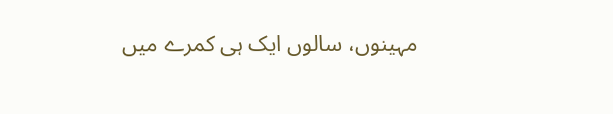مہینوں، سالوں ایک ہی کمرے میں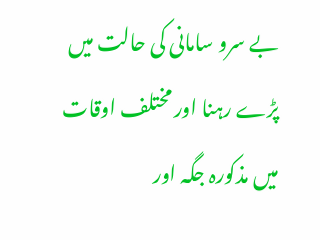بے سرو سامانی کی حالت میں پڑے رہنا اور مختلف اوقات میں مذکورہ جگہ اور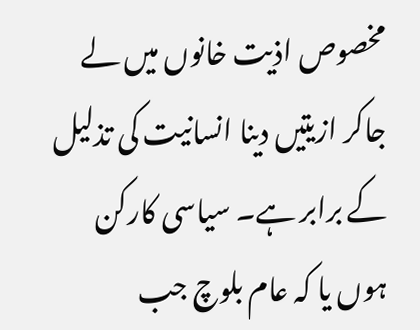مخصوص اذیت خانوں میں لے جاکر ازیتیں دینا انسانیت کی تذلیل کے برابر ہے۔ سیاسی کارکن ہوں یا کہ عام بلوچ جب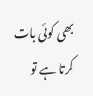بھی کوئی بات کرتا ہے تو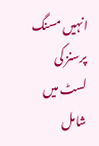انہیں مسنگ پرسنز کی لسٹ میں شامل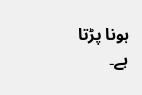ہونا پڑتا ہے۔